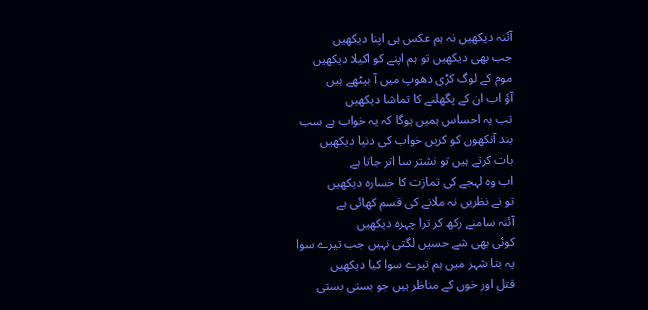آئنہ دیکھیں نہ ہم عکس ہی اپنا دیکھیں
جب بھی دیکھیں تو ہم اپنے کو اکیلا دیکھیں
موم کے لوگ کڑی دھوپ میں آ بیٹھے ہیں
آؤ اب ان کے پگھلنے کا تماشا دیکھیں
تب یہ احساس ہمیں ہوگا کہ یہ خواب ہے سب
بند آنکھوں کو کریں خواب کی دنیا دیکھیں
بات کرتے ہیں تو نشتر سا اتر جاتا ہے
اب وہ لہجے کی تمازت کا خسارہ دیکھیں
تو نے نظریں نہ ملانے کی قسم کھائی ہے
آئنہ سامنے رکھ کر ترا چہرہ دیکھیں
کوئی بھی شے حسیں لگتی نہیں جب تیرے سوا
یہ بتا شہر میں ہم تیرے سوا کیا دیکھیں
قتل اور خوں کے مناظر ہیں جو بستی بستی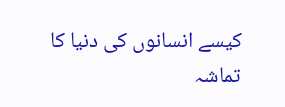کیسے انسانوں کی دنیا کا تماشہ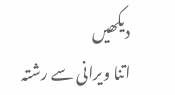دیکھیں
اتنا ویرانی سے رشتہ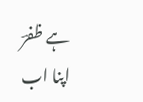ہے ظفرؔ اپنا اب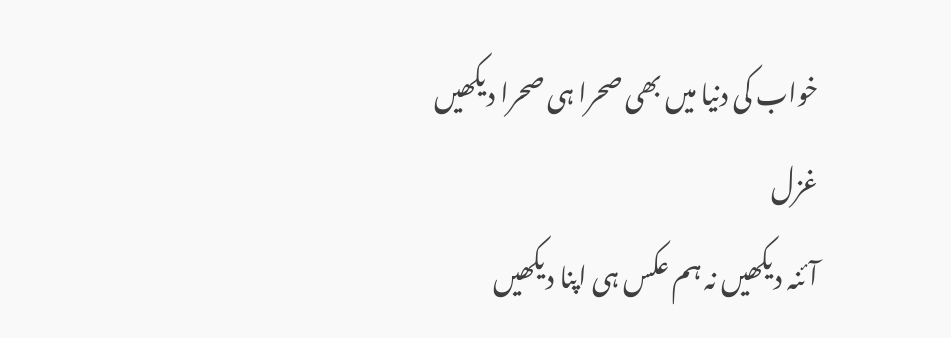خواب کی دنیا میں بھی صحرا ہی صحرا دیکھیں
غزل
آئنہ دیکھیں نہ ہم عکس ہی اپنا دیکھیں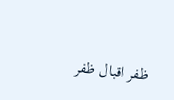ظفر اقبال ظفر